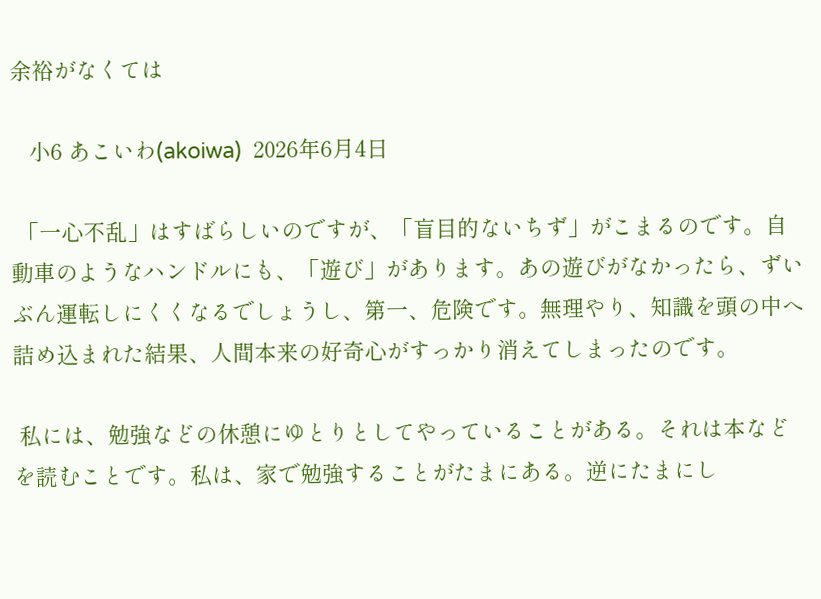余裕がなくては

   小6 あこいわ(akoiwa)  2026年6月4日

 「一心不乱」はすばらしいのですが、「盲目的ないちず」がこまるのです。自動車のようなハンドルにも、「遊び」があります。あの遊びがなかったら、ずいぶん運転しにくくなるでしょうし、第一、危険です。無理やり、知識を頭の中へ詰め込まれた結果、人間本来の好奇心がすっかり消えてしまったのです。

 私には、勉強などの休憩にゆとりとしてやっていることがある。それは本などを読むことです。私は、家で勉強することがたまにある。逆にたまにし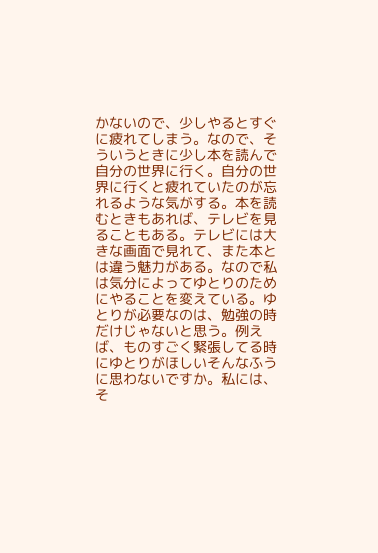かないので、少しやるとすぐに疲れてしまう。なので、そういうときに少し本を読んで自分の世界に行く。自分の世界に行くと疲れていたのが忘れるような気がする。本を読むときもあれば、テレビを見ることもある。テレビには大きな画面で見れて、また本とは違う魅力がある。なので私は気分によってゆとりのためにやることを変えている。ゆとりが必要なのは、勉強の時だけじゃないと思う。例えば、ものすごく緊張してる時にゆとりがほしいそんなふうに思わないですか。私には、そ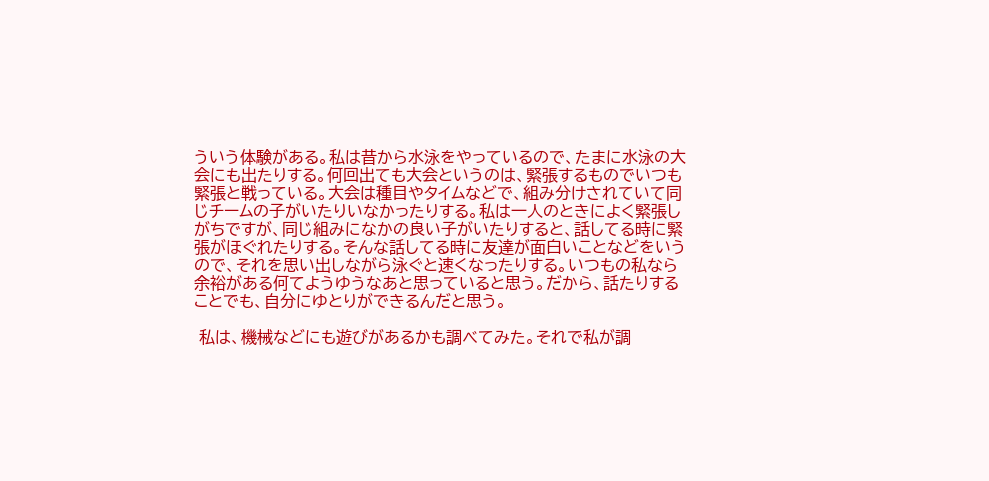ういう体験がある。私は昔から水泳をやっているので、たまに水泳の大会にも出たりする。何回出ても大会というのは、緊張するものでいつも緊張と戦っている。大会は種目やタイムなどで、組み分けされていて同じチームの子がいたりいなかったりする。私は一人のときによく緊張しがちですが、同じ組みになかの良い子がいたりすると、話してる時に緊張がほぐれたりする。そんな話してる時に友達が面白いことなどをいうので、それを思い出しながら泳ぐと速くなったりする。いつもの私なら余裕がある何てようゆうなあと思っていると思う。だから、話たりすることでも、自分にゆとりができるんだと思う。

 私は、機械などにも遊びがあるかも調べてみた。それで私が調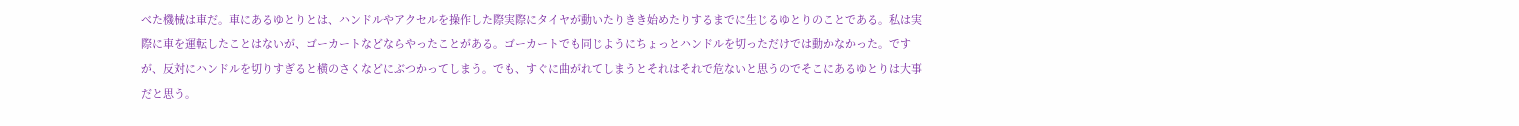べた機械は車だ。車にあるゆとりとは、ハンドルやアクセルを操作した際実際にタイヤが動いたりきき始めたりするまでに生じるゆとりのことである。私は実際に車を運転したことはないが、ゴーカートなどならやったことがある。ゴーカートでも同じようにちょっとハンドルを切っただけでは動かなかった。ですが、反対にハンドルを切りすぎると横のさくなどにぶつかってしまう。でも、すぐに曲がれてしまうとそれはそれで危ないと思うのでそこにあるゆとりは大事だと思う。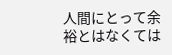人間にとって余裕とはなくては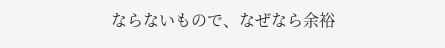ならないもので、なぜなら余裕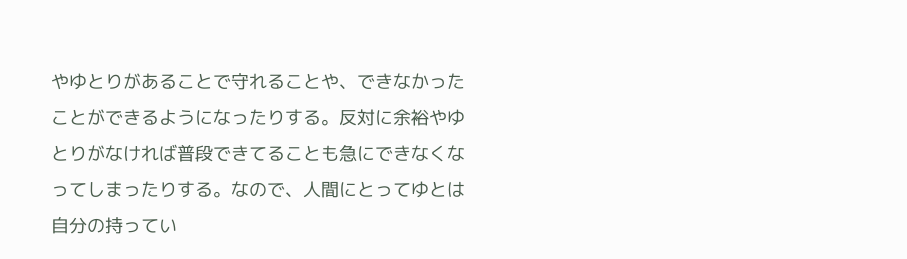やゆとりがあることで守れることや、できなかったことができるようになったりする。反対に余裕やゆとりがなければ普段できてることも急にできなくなってしまったりする。なので、人間にとってゆとは自分の持ってい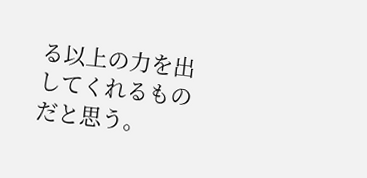る以上の力を出してくれるものだと思う。